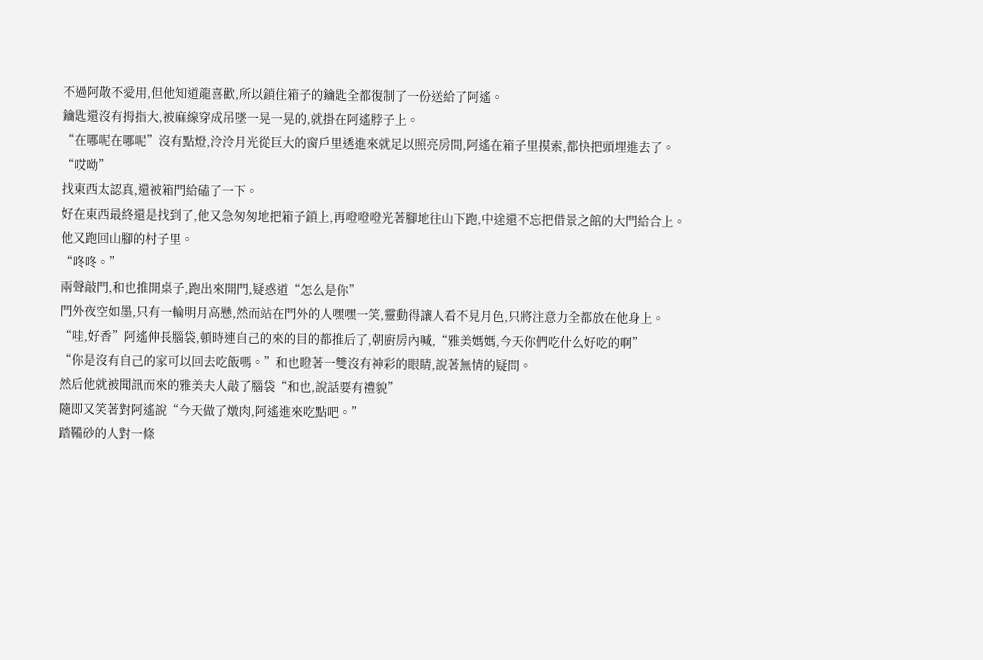不過阿散不愛用,但他知道龍喜歡,所以鎖住箱子的鑰匙全都復制了一份送給了阿遙。
鑰匙還沒有拇指大,被麻線穿成吊墜一晃一晃的,就掛在阿遙脖子上。
“在哪呢在哪呢”沒有點燈,泠泠月光從巨大的窗戶里透進來就足以照亮房間,阿遙在箱子里摸索,都快把頭埋進去了。
“哎呦”
找東西太認真,還被箱門給磕了一下。
好在東西最終還是找到了,他又急匆匆地把箱子鎖上,再噔噔噔光著腳地往山下跑,中途還不忘把借景之館的大門給合上。
他又跑回山腳的村子里。
“咚咚。”
兩聲敲門,和也推開桌子,跑出來開門,疑惑道“怎么是你”
門外夜空如墨,只有一輪明月高懸,然而站在門外的人嘿嘿一笑,靈動得讓人看不見月色,只將注意力全都放在他身上。
“哇,好香”阿遙伸長腦袋,頓時連自己的來的目的都推后了,朝廚房內喊,“雅美媽媽,今天你們吃什么好吃的啊”
“你是沒有自己的家可以回去吃飯嗎。”和也瞪著一雙沒有神彩的眼睛,說著無情的疑問。
然后他就被聞訊而來的雅美夫人敲了腦袋“和也,說話要有禮貌”
隨即又笑著對阿遙說“今天做了燉肉,阿遙進來吃點吧。”
踏鞴砂的人對一條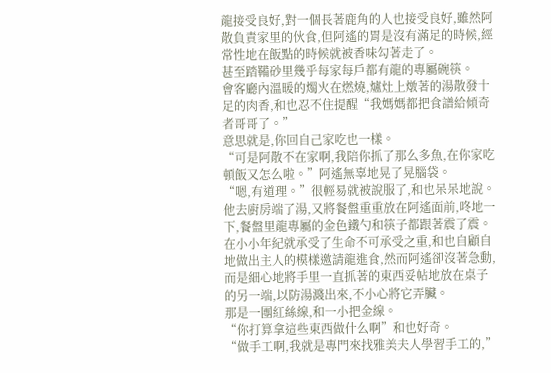龍接受良好,對一個長著鹿角的人也接受良好,雖然阿散負責家里的伙食,但阿遙的胃是沒有滿足的時候,經常性地在飯點的時候就被香味勾著走了。
甚至踏鞴砂里幾乎每家每戶都有龍的專屬碗筷。
會客廳內溫暖的燭火在燃燒,爐灶上燉著的湯散發十足的肉香,和也忍不住提醒“我媽媽都把食譜給傾奇者哥哥了。”
意思就是,你回自己家吃也一樣。
“可是阿散不在家啊,我陪你抓了那么多魚,在你家吃頓飯又怎么啦。”阿遙無辜地晃了晃腦袋。
“嗯,有道理。”很輕易就被說服了,和也呆呆地說。
他去廚房端了湯,又將餐盤重重放在阿遙面前,咚地一下,餐盤里龍專屬的金色鐵勺和筷子都跟著震了震。
在小小年紀就承受了生命不可承受之重,和也自顧自地做出主人的模樣邀請龍進食,然而阿遙卻沒著急動,而是細心地將手里一直抓著的東西妥帖地放在桌子的另一端,以防湯濺出來,不小心將它弄臟。
那是一團紅絲線,和一小把金線。
“你打算拿這些東西做什么啊”和也好奇。
“做手工啊,我就是專門來找雅美夫人學習手工的,”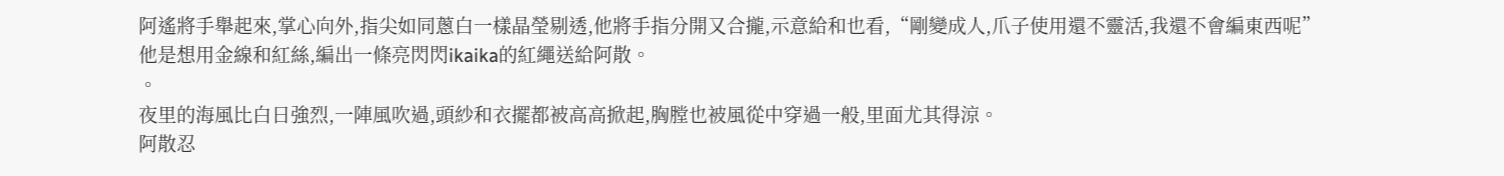阿遙將手舉起來,掌心向外,指尖如同蔥白一樣晶瑩剔透,他將手指分開又合攏,示意給和也看,“剛變成人,爪子使用還不靈活,我還不會編東西呢”
他是想用金線和紅絲,編出一條亮閃閃ikaika的紅繩送給阿散。
。
夜里的海風比白日強烈,一陣風吹過,頭紗和衣擺都被高高掀起,胸膛也被風從中穿過一般,里面尤其得涼。
阿散忍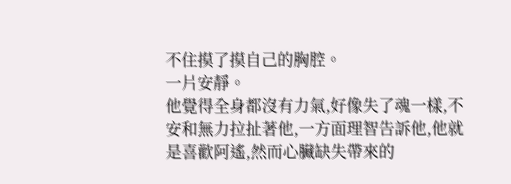不住摸了摸自己的胸腔。
一片安靜。
他覺得全身都沒有力氣,好像失了魂一樣,不安和無力拉扯著他,一方面理智告訴他,他就是喜歡阿遙,然而心臟缺失帶來的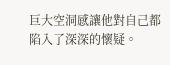巨大空洞感讓他對自己都陷入了深深的懷疑。